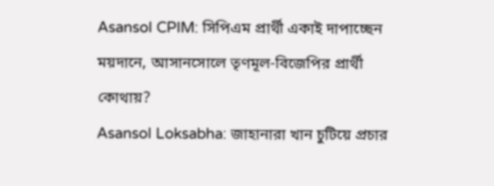Asansol CPIM: সিপিএম প্রার্থী একাই দাপাচ্ছেন ময়দানে, আসানসোলে তৃণমূল-বিজেপির প্রার্থী কোথায়?
Asansol Loksabha: জাহানারা খান চুটিয়ে প্রচার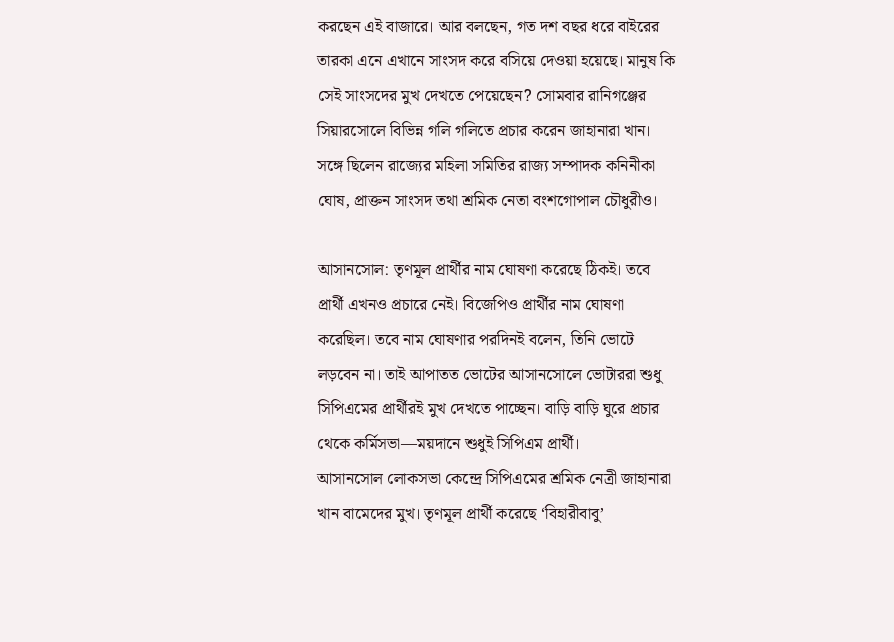করছেন এই বাজারে। আর বলছেন, গত দশ বছর ধরে বাইরের তারকা এনে এখানে সাংসদ করে বসিয়ে দেওয়া হয়েছে। মানুষ কি সেই সাংসদের মুখ দেখতে পেয়েছেন? সোমবার রানিগঞ্জের সিয়ারসোলে বিভিন্ন গলি গলিতে প্রচার করেন জাহানারা খান। সঙ্গে ছিলেন রাজ্যের মহিলা সমিতির রাজ্য সম্পাদক কনিনীকা ঘোষ, প্রাক্তন সাংসদ তথা শ্রমিক নেতা বংশগোপাল চৌধুরীও।

আসানসোল: তৃণমূল প্রার্থীর নাম ঘোষণা করেছে ঠিকই। তবে প্রার্থী এখনও প্রচারে নেই। বিজেপিও প্রার্থীর নাম ঘোষণা করেছিল। তবে নাম ঘোষণার পরদিনই বলেন, তিনি ভোটে লড়বেন না। তাই আপাতত ভোটের আসানসোলে ভোটাররা শুধু সিপিএমের প্রার্থীরই মুখ দেখতে পাচ্ছেন। বাড়ি বাড়ি ঘুরে প্রচার থেকে কর্মিসভা—ময়দানে শুধুই সিপিএম প্রার্থী।
আসানসোল লোকসভা কেন্দ্রে সিপিএমের শ্রমিক নেত্রী জাহানারা খান বামেদের মুখ। তৃণমূল প্রার্থী করেছে ‘বিহারীবাবু’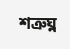শত্রুঘ্ন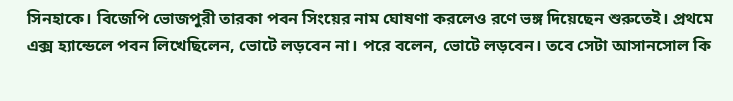সিনহাকে। বিজেপি ভোজপুরী তারকা পবন সিংয়ের নাম ঘোষণা করলেও রণে ভঙ্গ দিয়েছেন শুরুতেই। প্রথমে এক্স হ্যান্ডেলে পবন লিখেছিলেন, ভোটে লড়বেন না। পরে বলেন, ভোটে লড়বেন। তবে সেটা আসানসোল কি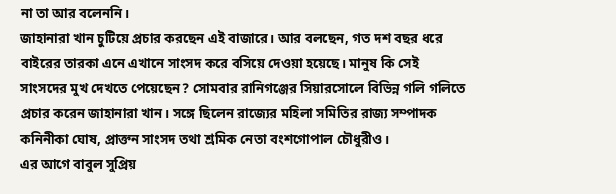না তা আর বলেননি।
জাহানারা খান চুটিয়ে প্রচার করছেন এই বাজারে। আর বলছেন, গত দশ বছর ধরে বাইরের তারকা এনে এখানে সাংসদ করে বসিয়ে দেওয়া হয়েছে। মানুষ কি সেই সাংসদের মুখ দেখতে পেয়েছেন? সোমবার রানিগঞ্জের সিয়ারসোলে বিভিন্ন গলি গলিতে প্রচার করেন জাহানারা খান। সঙ্গে ছিলেন রাজ্যের মহিলা সমিতির রাজ্য সম্পাদক কনিনীকা ঘোষ, প্রাক্তন সাংসদ তথা শ্রমিক নেতা বংশগোপাল চৌধুরীও।
এর আগে বাবুল সুপ্রিয়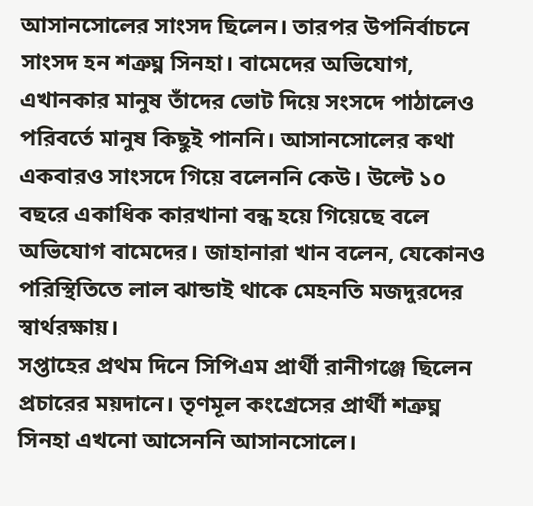আসানসোলের সাংসদ ছিলেন। তারপর উপনির্বাচনে সাংসদ হন শত্রুঘ্ন সিনহা। বামেদের অভিযোগ, এখানকার মানুষ তাঁদের ভোট দিয়ে সংসদে পাঠালেও পরিবর্তে মানুষ কিছুই পাননি। আসানসোলের কথা একবারও সাংসদে গিয়ে বলেননি কেউ। উল্টে ১০ বছরে একাধিক কারখানা বন্ধ হয়ে গিয়েছে বলে অভিযোগ বামেদের। জাহানারা খান বলেন, যেকোনও পরিস্থিতিতে লাল ঝান্ডাই থাকে মেহনতি মজদুরদের স্বার্থরক্ষায়।
সপ্তাহের প্রথম দিনে সিপিএম প্রার্থী রানীগঞ্জে ছিলেন প্রচারের ময়দানে। তৃণমূল কংগ্রেসের প্রার্থী শত্রুঘ্ন সিনহা এখনো আসেননি আসানসোলে।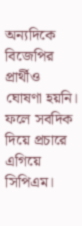অন্যদিকে বিজেপির প্রার্থীও ঘোষণা হয়নি। ফলে সবদিক দিয়ে প্রচারে এগিয়ে সিপিএম।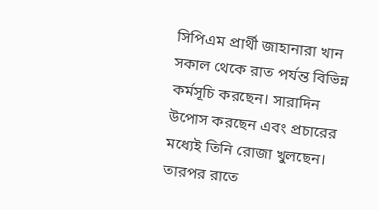সিপিএম প্রার্থী জাহানারা খান সকাল থেকে রাত পর্যন্ত বিভিন্ন কর্মসূচি করছেন। সারাদিন উপোস করছেন এবং প্রচারের মধ্যেই তিনি রোজা খুলছেন। তারপর রাতে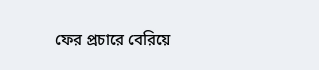ফের প্রচারে বেরিয়ে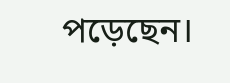পড়েছেন।